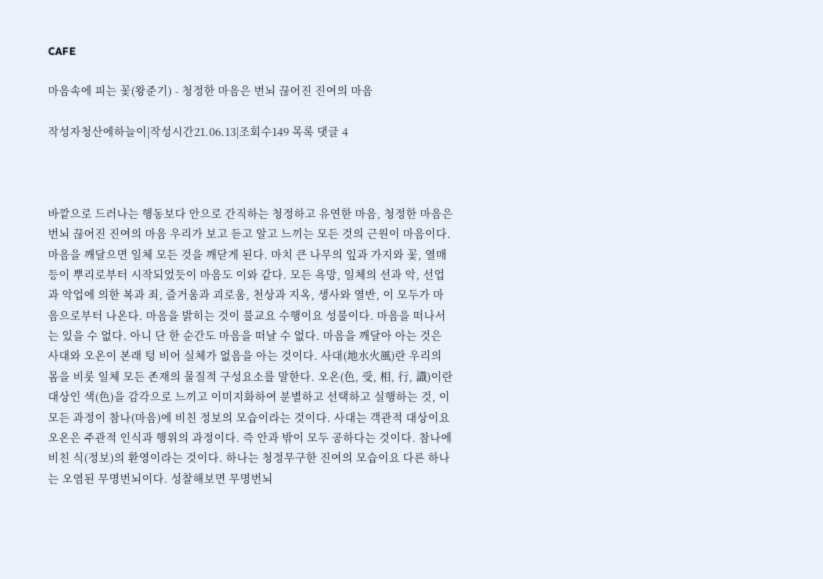CAFE

마음속에 피는 꽃(왕준기) - 청정한 마음은 번뇌 끊어진 진여의 마음

작성자청산에하늘이|작성시간21.06.13|조회수149 목록 댓글 4



바깥으로 드러나는 행동보다 안으로 간직하는 청정하고 유연한 마음, 청정한 마음은 번뇌 끊어진 진여의 마음 우리가 보고 듣고 알고 느끼는 모든 것의 근원이 마음이다. 마음을 깨달으면 일체 모든 것을 깨닫게 된다. 마치 큰 나무의 잎과 가지와 꽃, 열매 등이 뿌리로부터 시작되었듯이 마음도 이와 같다. 모든 욕망, 일체의 선과 악, 선업과 악업에 의한 복과 죄, 즐거움과 괴로움, 천상과 지옥, 생사와 열반, 이 모두가 마음으로부터 나온다. 마음을 밝히는 것이 불교요 수행이요 성불이다. 마음을 떠나서는 있을 수 없다. 아니 단 한 순간도 마음을 떠날 수 없다. 마음을 깨달아 아는 것은 사대와 오온이 본래 텅 비어 실체가 없음을 아는 것이다. 사대(地水火風)란 우리의 몸을 비롯 일체 모든 존재의 물질적 구성요소를 말한다. 오온(色, 受, 相, 行, 識)이란 대상인 색(色)을 감각으로 느끼고 이미지화하여 분별하고 선택하고 실행하는 것, 이 모든 과정이 참나(마음)에 비친 정보의 모습이라는 것이다. 사대는 객관적 대상이요 오온은 주관적 인식과 행위의 과정이다. 즉 안과 밖이 모두 공하다는 것이다. 참나에 비친 식(정보)의 환영이라는 것이다. 하나는 청정무구한 진여의 모습이요 다른 하나는 오염된 무명번뇌이다. 성찰해보면 무명번뇌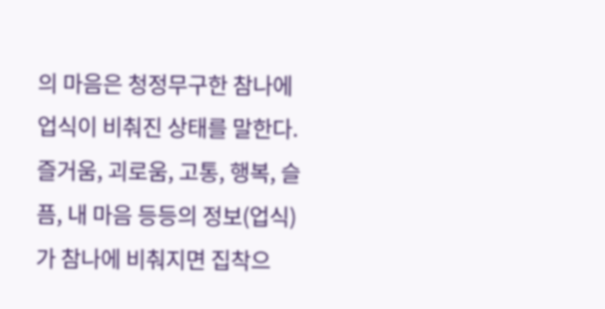의 마음은 청정무구한 참나에 업식이 비춰진 상태를 말한다. 즐거움, 괴로움, 고통, 행복, 슬픔, 내 마음 등등의 정보(업식)가 참나에 비춰지면 집착으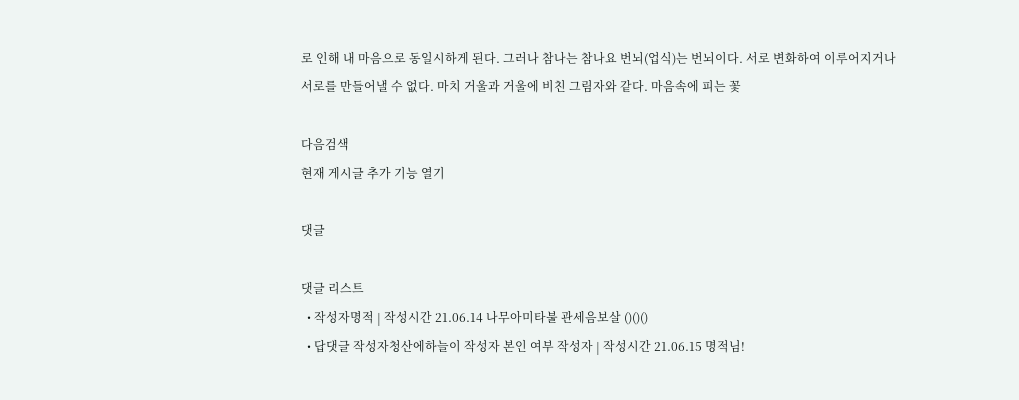로 인해 내 마음으로 동일시하게 된다. 그러나 참나는 참나요 번뇌(업식)는 번뇌이다. 서로 변화하여 이루어지거나 서로를 만들어낼 수 없다. 마치 거울과 거울에 비친 그림자와 같다. 마음속에 피는 꽃

다음검색
현재 게시글 추가 기능 열기

댓글

댓글 리스트
  • 작성자명적 | 작성시간 21.06.14 나무아미타불 관세음보살 ()()()
  • 답댓글 작성자청산에하늘이 작성자 본인 여부 작성자 | 작성시간 21.06.15 명적님!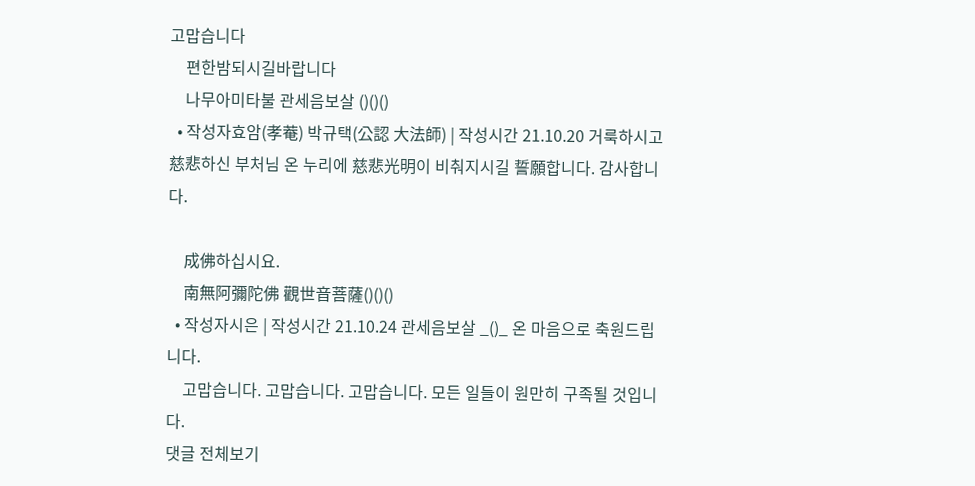고맙습니다
    편한밤되시길바랍니다
    나무아미타불 관세음보살 ()()()
  • 작성자효암(孝菴) 박규택(公認 大法師) | 작성시간 21.10.20 거룩하시고 慈悲하신 부처님 온 누리에 慈悲光明이 비춰지시길 誓願합니다. 감사합니다.

    成佛하십시요.
    南無阿彌陀佛 觀世音菩薩()()()
  • 작성자시은 | 작성시간 21.10.24 관세음보살 _()_ 온 마음으로 축원드립니다.
    고맙습니다. 고맙습니다. 고맙습니다. 모든 일들이 원만히 구족될 것입니다.
댓글 전체보기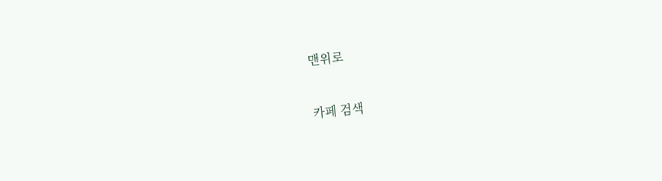맨위로

카페 검색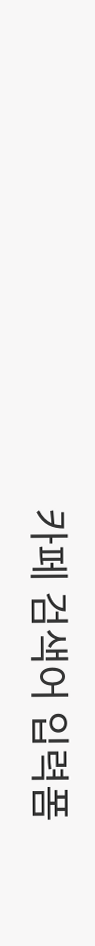카페 검색어 입력폼